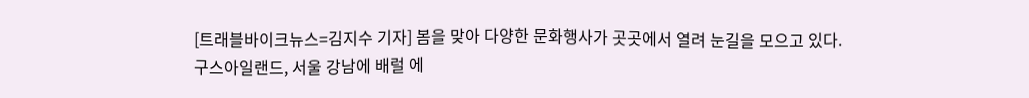[트래블바이크뉴스=김지수 기자] 봄을 맞아 다양한 문화행사가 곳곳에서 열려 눈길을 모으고 있다.
구스아일랜드, 서울 강남에 배럴 에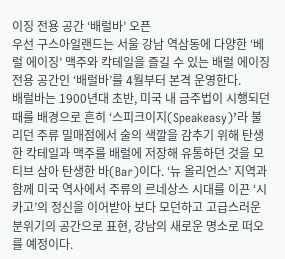이징 전용 공간 ‘배럴바’ 오픈
우선 구스아일랜드는 서울 강남 역삼동에 다양한 ‘베럴 에이징’ 맥주와 칵테일을 즐길 수 있는 배럴 에이징 전용 공간인 ‘배럴바’를 4월부터 본격 운영한다.
배럴바는 1900년대 초반, 미국 내 금주법이 시행되던 때를 배경으로 흔히 ‘스피크이지(Speakeasy)’라 불리던 주류 밀매점에서 술의 색깔을 감추기 위해 탄생한 칵테일과 맥주를 배럴에 저장해 유통하던 것을 모티브 삼아 탄생한 바(Bar)이다. ‘뉴 올리언스’ 지역과 함께 미국 역사에서 주류의 르네상스 시대를 이끈 ‘시카고’의 정신을 이어받아 보다 모던하고 고급스러운 분위기의 공간으로 표현, 강남의 새로운 명소로 떠오를 예정이다.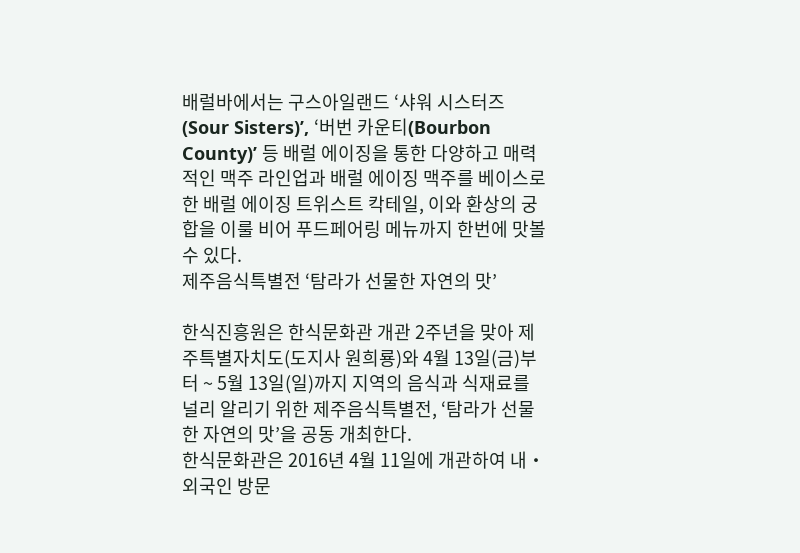배럴바에서는 구스아일랜드 ‘샤워 시스터즈(Sour Sisters)’, ‘버번 카운티(Bourbon County)’ 등 배럴 에이징을 통한 다양하고 매력적인 맥주 라인업과 배럴 에이징 맥주를 베이스로 한 배럴 에이징 트위스트 칵테일, 이와 환상의 궁합을 이룰 비어 푸드페어링 메뉴까지 한번에 맛볼 수 있다.
제주음식특별전 ‘탐라가 선물한 자연의 맛’

한식진흥원은 한식문화관 개관 2주년을 맞아 제주특별자치도(도지사 원희룡)와 4월 13일(금)부터 ~ 5월 13일(일)까지 지역의 음식과 식재료를 널리 알리기 위한 제주음식특별전, ‘탐라가 선물한 자연의 맛’을 공동 개최한다.
한식문화관은 2016년 4월 11일에 개관하여 내‧외국인 방문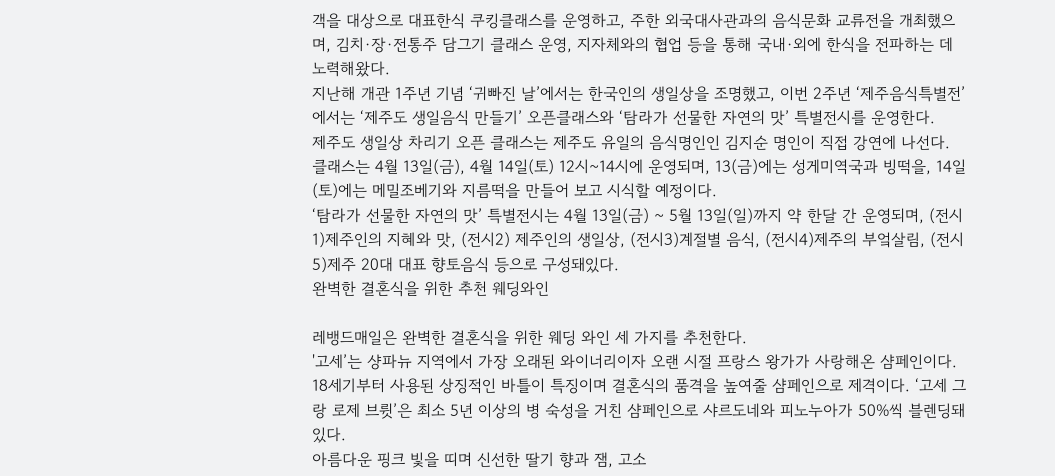객을 대상으로 대표한식 쿠킹클래스를 운영하고, 주한 외국대사관과의 음식문화 교류전을 개최했으며, 김치·장·전통주 담그기 클래스 운영, 지자체와의 협업 등을 통해 국내·외에 한식을 전파하는 데 노력해왔다.
지난해 개관 1주년 기념 ‘귀빠진 날’에서는 한국인의 생일상을 조명했고, 이번 2주년 ‘제주음식특별전’에서는 ‘제주도 생일음식 만들기’ 오픈클래스와 ‘탐라가 선물한 자연의 맛’ 특별전시를 운영한다.
제주도 생일상 차리기 오픈 클래스는 제주도 유일의 음식명인인 김지순 명인이 직접 강연에 나선다. 클래스는 4월 13일(금), 4월 14일(토) 12시~14시에 운영되며, 13(금)에는 성게미역국과 빙떡을, 14일(토)에는 메밀조베기와 지름떡을 만들어 보고 시식할 예정이다.
‘탐라가 선물한 자연의 맛’ 특별전시는 4월 13일(금) ~ 5월 13일(일)까지 약 한달 간 운영되며, (전시1)제주인의 지혜와 맛, (전시2) 제주인의 생일상, (전시3)계절별 음식, (전시4)제주의 부엌살림, (전시5)제주 20대 대표 향토음식 등으로 구성돼있다.
완벽한 결혼식을 위한 추천 웨딩와인

레뱅드매일은 완벽한 결혼식을 위한 웨딩 와인 세 가지를 추천한다.
'고세’는 샹파뉴 지역에서 가장 오래된 와이너리이자 오랜 시절 프랑스 왕가가 사랑해온 샴페인이다. 18세기부터 사용된 상징적인 바틀이 특징이며 결혼식의 품격을 높여줄 샴페인으로 제격이다. ‘고세 그랑 로제 브륏’은 최소 5년 이상의 병 숙성을 거친 샴페인으로 샤르도네와 피노누아가 50%씩 블렌딩돼 있다.
아름다운 핑크 빛을 띠며 신선한 딸기 향과 잼, 고소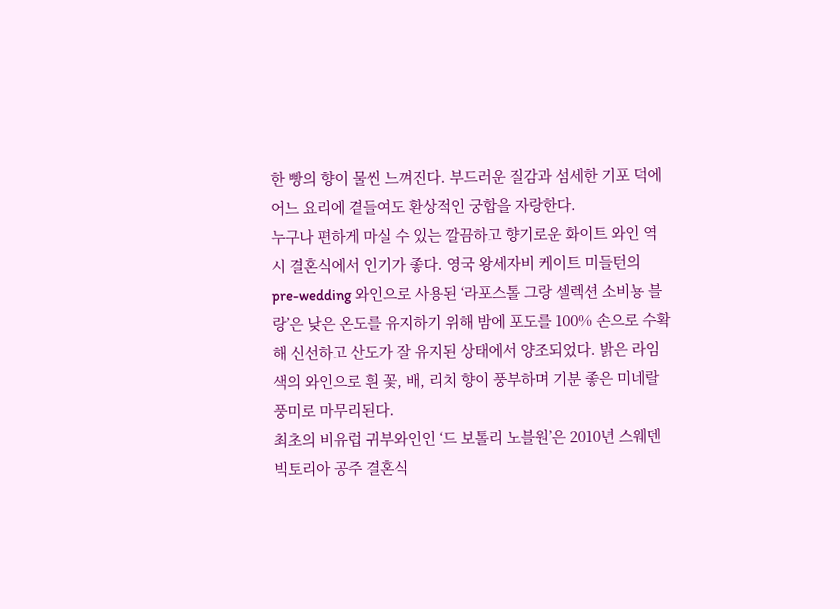한 빵의 향이 물씬 느껴진다. 부드러운 질감과 섬세한 기포 덕에 어느 요리에 곁들여도 환상적인 궁합을 자랑한다.
누구나 편하게 마실 수 있는 깔끔하고 향기로운 화이트 와인 역시 결혼식에서 인기가 좋다. 영국 왕세자비 케이트 미들턴의 pre-wedding 와인으로 사용된 ‘라포스톨 그랑 셀렉션 소비뇽 블랑’은 낮은 온도를 유지하기 위해 밤에 포도를 100% 손으로 수확해 신선하고 산도가 잘 유지된 상태에서 양조되었다. 밝은 라임색의 와인으로 흰 꽃, 배, 리치 향이 풍부하며 기분 좋은 미네랄 풍미로 마무리된다.
최초의 비유럽 귀부와인인 ‘드 보톨리 노블원’은 2010년 스웨덴 빅토리아 공주 결혼식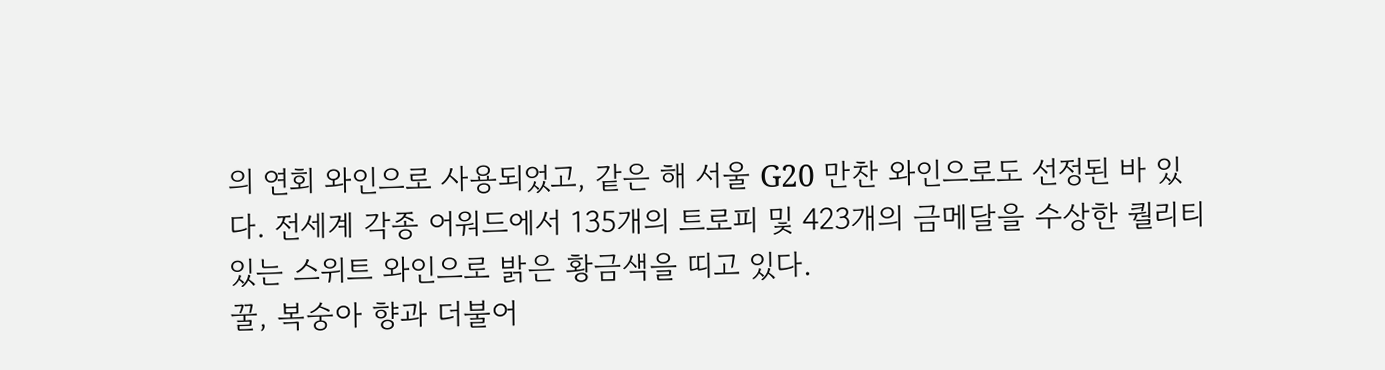의 연회 와인으로 사용되었고, 같은 해 서울 G20 만찬 와인으로도 선정된 바 있다. 전세계 각종 어워드에서 135개의 트로피 및 423개의 금메달을 수상한 퀄리티 있는 스위트 와인으로 밝은 황금색을 띠고 있다.
꿀, 복숭아 향과 더불어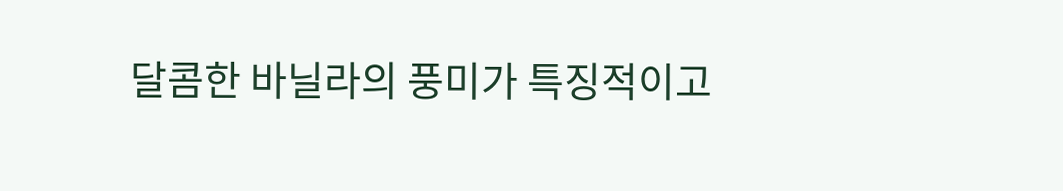달콤한 바닐라의 풍미가 특징적이고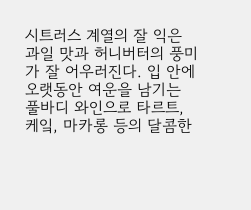시트러스 계열의 잘 익은 과일 맛과 허니버터의 풍미가 잘 어우러진다. 입 안에 오랫동안 여운을 남기는 풀바디 와인으로 타르트, 케잌, 마카롱 등의 달콤한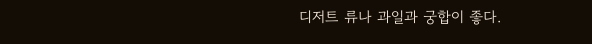디저트 류나 과일과 궁합이 좋다.